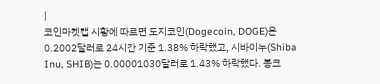|
코인마켓캡 시황에 따르면 도지코인(Dogecoin, DOGE)은 0.2002달러로 24시간 기준 1.38% 하락했고, 시바이누(Shiba Inu, SHIB)는 0.00001030달러로 1.43% 하락했다. 봉크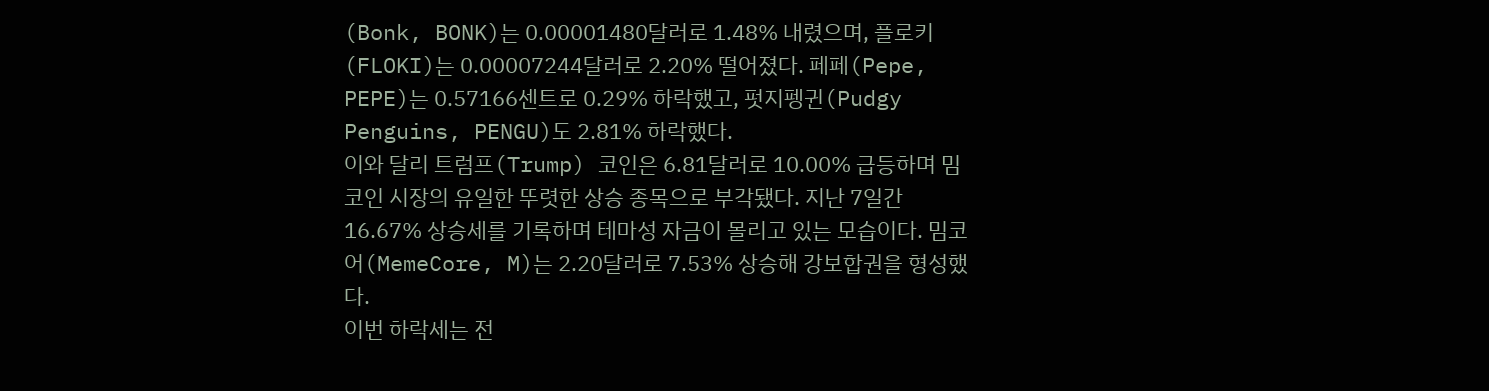(Bonk, BONK)는 0.00001480달러로 1.48% 내렸으며, 플로키(FLOKI)는 0.00007244달러로 2.20% 떨어졌다. 페페(Pepe, PEPE)는 0.57166센트로 0.29% 하락했고, 펏지펭귄(Pudgy Penguins, PENGU)도 2.81% 하락했다.
이와 달리 트럼프(Trump) 코인은 6.81달러로 10.00% 급등하며 밈 코인 시장의 유일한 뚜렷한 상승 종목으로 부각됐다. 지난 7일간 16.67% 상승세를 기록하며 테마성 자금이 몰리고 있는 모습이다. 밈코어(MemeCore, M)는 2.20달러로 7.53% 상승해 강보합권을 형성했다.
이번 하락세는 전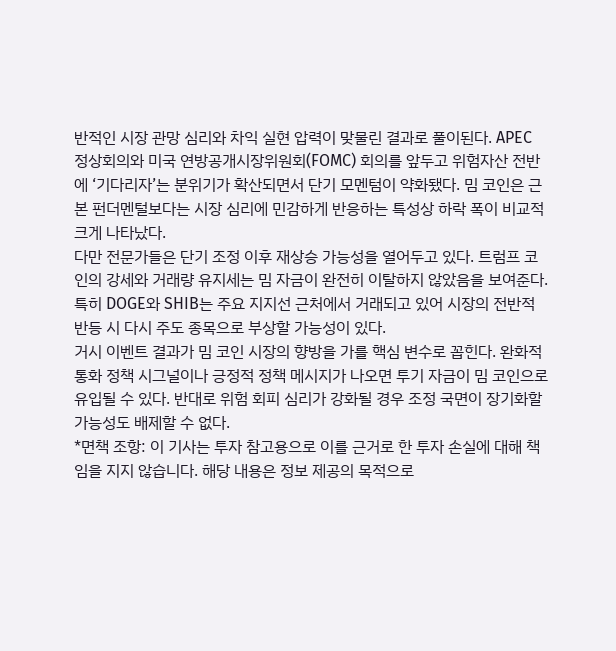반적인 시장 관망 심리와 차익 실현 압력이 맞물린 결과로 풀이된다. APEC 정상회의와 미국 연방공개시장위원회(FOMC) 회의를 앞두고 위험자산 전반에 ‘기다리자’는 분위기가 확산되면서 단기 모멘텀이 약화됐다. 밈 코인은 근본 펀더멘털보다는 시장 심리에 민감하게 반응하는 특성상 하락 폭이 비교적 크게 나타났다.
다만 전문가들은 단기 조정 이후 재상승 가능성을 열어두고 있다. 트럼프 코인의 강세와 거래량 유지세는 밈 자금이 완전히 이탈하지 않았음을 보여준다. 특히 DOGE와 SHIB는 주요 지지선 근처에서 거래되고 있어 시장의 전반적 반등 시 다시 주도 종목으로 부상할 가능성이 있다.
거시 이벤트 결과가 밈 코인 시장의 향방을 가를 핵심 변수로 꼽힌다. 완화적 통화 정책 시그널이나 긍정적 정책 메시지가 나오면 투기 자금이 밈 코인으로 유입될 수 있다. 반대로 위험 회피 심리가 강화될 경우 조정 국면이 장기화할 가능성도 배제할 수 없다.
*면책 조항: 이 기사는 투자 참고용으로 이를 근거로 한 투자 손실에 대해 책임을 지지 않습니다. 해당 내용은 정보 제공의 목적으로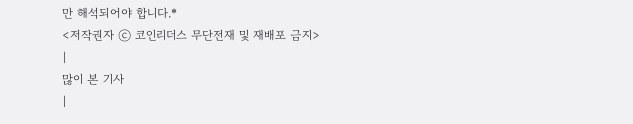만 해석되어야 합니다.*
<저작권자 ⓒ 코인리더스 무단전재 및 재배포 금지>
|
많이 본 기사
|